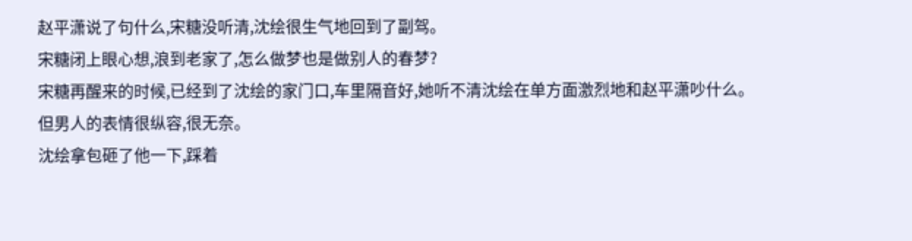赵平潇说了句什么,宋糖没听清,沈绘很生气地回到了副驾。
宋糖闭上眼心想,浪到老家了,怎么做梦也是做别人的春梦?
宋糖再醒来的时候,已经到了沈绘的家门口,车里隔音好,她听不清沈绘在单方面激烈地和赵平潇吵什么。
但男人的表情很纵容,很无奈。
沈绘拿包砸了他一下,踩着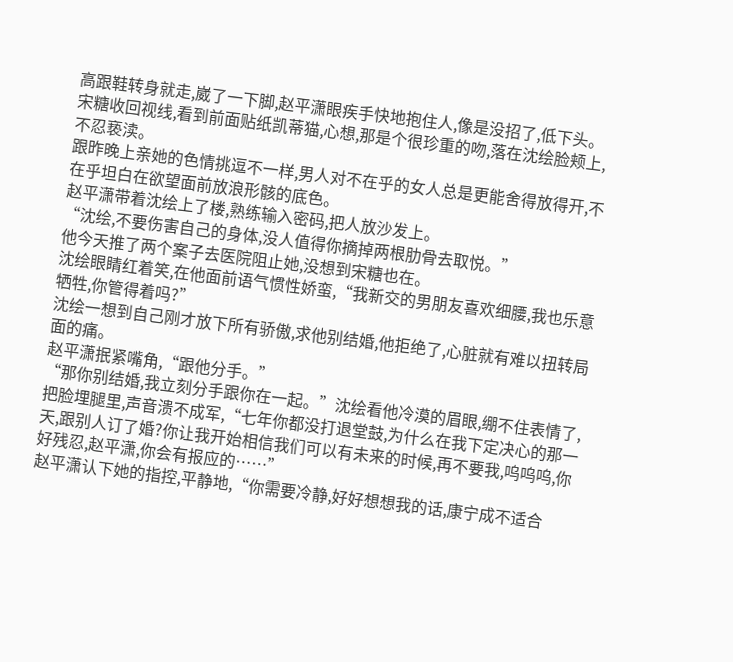高跟鞋转身就走,崴了一下脚,赵平潇眼疾手快地抱住人,像是没招了,低下头。
宋糖收回视线,看到前面贴纸凯蒂猫,心想,那是个很珍重的吻,落在沈绘脸颊上,不忍亵渎。
跟昨晚上亲她的色情挑逗不一样,男人对不在乎的女人总是更能舍得放得开,不在乎坦白在欲望面前放浪形骸的底色。
赵平潇带着沈绘上了楼,熟练输入密码,把人放沙发上。
“沈绘,不要伤害自己的身体,没人值得你摘掉两根肋骨去取悦。”
他今天推了两个案子去医院阻止她,没想到宋糖也在。
沈绘眼睛红着笑,在他面前语气惯性娇蛮,“我新交的男朋友喜欢细腰,我也乐意牺牲,你管得着吗?”
沈绘一想到自己刚才放下所有骄傲,求他别结婚,他拒绝了,心脏就有难以扭转局面的痛。
赵平潇抿紧嘴角,“跟他分手。”
“那你别结婚,我立刻分手跟你在一起。”沈绘看他冷漠的眉眼,绷不住表情了,把脸埋腿里,声音溃不成军,“七年你都没打退堂鼓,为什么在我下定决心的那一天,跟别人订了婚?你让我开始相信我们可以有未来的时候,再不要我,呜呜呜,你好残忍,赵平潇,你会有报应的……”
赵平潇认下她的指控,平静地,“你需要冷静,好好想想我的话,康宁成不适合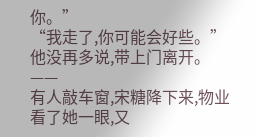你。”
“我走了,你可能会好些。”
他没再多说,带上门离开。
——
有人敲车窗,宋糖降下来,物业看了她一眼,又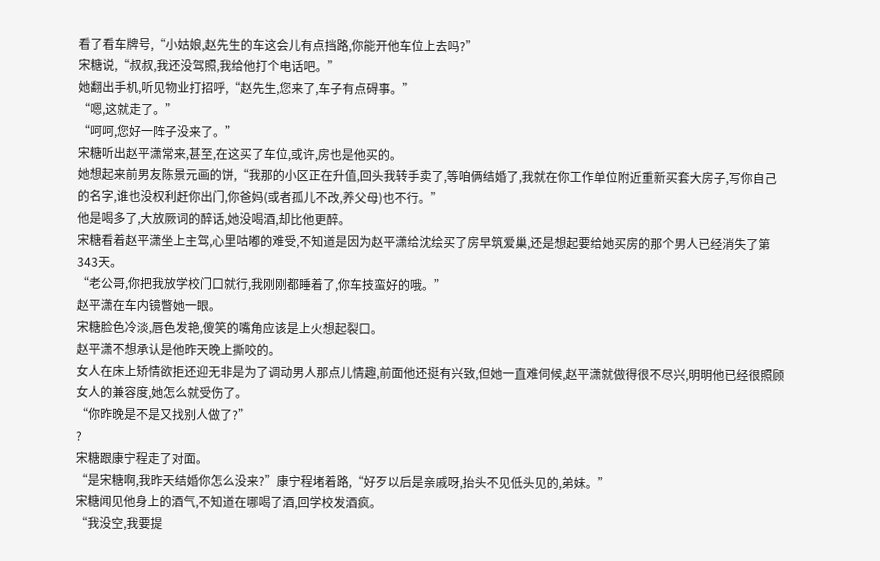看了看车牌号,“小姑娘,赵先生的车这会儿有点挡路,你能开他车位上去吗?”
宋糖说,“叔叔,我还没驾照,我给他打个电话吧。”
她翻出手机,听见物业打招呼,“赵先生,您来了,车子有点碍事。”
“嗯,这就走了。”
“呵呵,您好一阵子没来了。”
宋糖听出赵平潇常来,甚至,在这买了车位,或许,房也是他买的。
她想起来前男友陈景元画的饼,“我那的小区正在升值,回头我转手卖了,等咱俩结婚了,我就在你工作单位附近重新买套大房子,写你自己的名字,谁也没权利赶你出门,你爸妈(或者孤儿不改,养父母)也不行。”
他是喝多了,大放厥词的醉话,她没喝酒,却比他更醉。
宋糖看着赵平潇坐上主驾,心里咕嘟的难受,不知道是因为赵平潇给沈绘买了房早筑爱巢,还是想起要给她买房的那个男人已经消失了第343天。
“老公哥,你把我放学校门口就行,我刚刚都睡着了,你车技蛮好的哦。”
赵平潇在车内镜瞥她一眼。
宋糖脸色冷淡,唇色发艳,傻笑的嘴角应该是上火想起裂口。
赵平潇不想承认是他昨天晚上撕咬的。
女人在床上矫情欲拒还迎无非是为了调动男人那点儿情趣,前面他还挺有兴致,但她一直难伺候,赵平潇就做得很不尽兴,明明他已经很照顾女人的兼容度,她怎么就受伤了。
“你昨晚是不是又找别人做了?”
?
宋糖跟康宁程走了对面。
“是宋糖啊,我昨天结婚你怎么没来?”康宁程堵着路,“好歹以后是亲戚呀,抬头不见低头见的,弟妹。”
宋糖闻见他身上的酒气,不知道在哪喝了酒,回学校发酒疯。
“我没空,我要提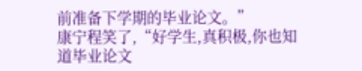前准备下学期的毕业论文。”
康宁程笑了,“好学生,真积极,你也知道毕业论文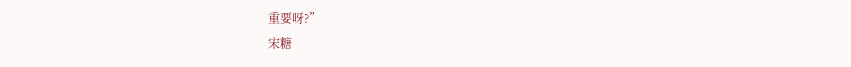重要呀?”
宋糖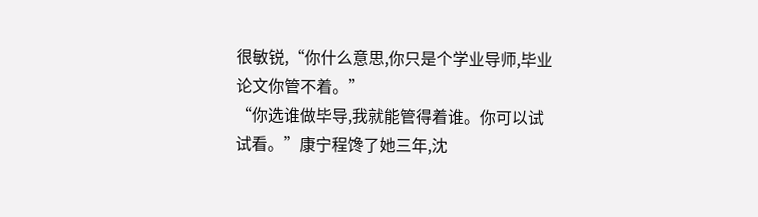很敏锐,“你什么意思,你只是个学业导师,毕业论文你管不着。”
“你选谁做毕导,我就能管得着谁。你可以试试看。”康宁程馋了她三年,沈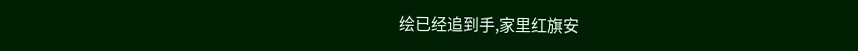绘已经追到手,家里红旗安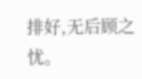排好,无后顾之忧。